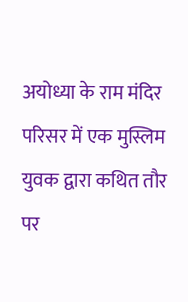अयोध्या के राम मंदिर परिसर में एक मुस्लिम युवक द्वारा कथित तौर पर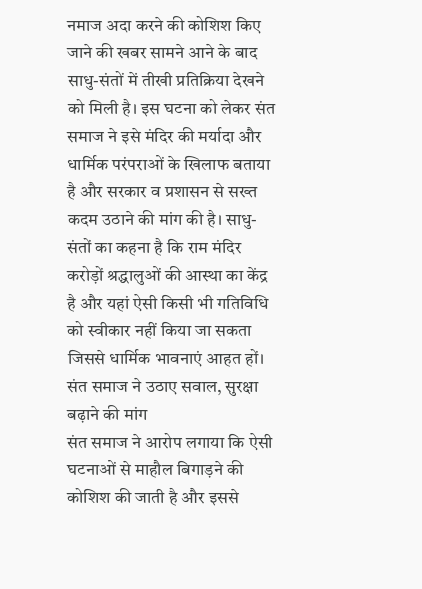नमाज अदा करने की कोशिश किए जाने की खबर सामने आने के बाद साधु-संतों में तीखी प्रतिक्रिया देखने को मिली है। इस घटना को लेकर संत समाज ने इसे मंदिर की मर्यादा और धार्मिक परंपराओं के खिलाफ बताया है और सरकार व प्रशासन से सख्त कदम उठाने की मांग की है। साधु-संतों का कहना है कि राम मंदिर करोड़ों श्रद्धालुओं की आस्था का केंद्र है और यहां ऐसी किसी भी गतिविधि को स्वीकार नहीं किया जा सकता जिससे धार्मिक भावनाएं आहत हों।
संत समाज ने उठाए सवाल, सुरक्षा बढ़ाने की मांग
संत समाज ने आरोप लगाया कि ऐसी घटनाओं से माहौल बिगाड़ने की कोशिश की जाती है और इससे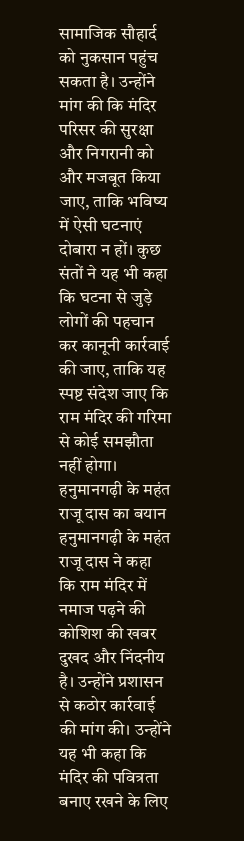सामाजिक सौहार्द को नुकसान पहुंच सकता है। उन्होंने मांग की कि मंदिर परिसर की सुरक्षा और निगरानी को और मजबूत किया जाए, ताकि भविष्य में ऐसी घटनाएं दोबारा न हों। कुछ संतों ने यह भी कहा कि घटना से जुड़े लोगों की पहचान कर कानूनी कार्रवाई की जाए, ताकि यह स्पष्ट संदेश जाए कि राम मंदिर की गरिमा से कोई समझौता नहीं होगा।
हनुमानगढ़ी के महंत राजू दास का बयान
हनुमानगढ़ी के महंत राजू दास ने कहा कि राम मंदिर में नमाज पढ़ने की कोशिश की खबर दुखद और निंदनीय है। उन्होंने प्रशासन से कठोर कार्रवाई की मांग की। उन्होंने यह भी कहा कि मंदिर की पवित्रता बनाए रखने के लिए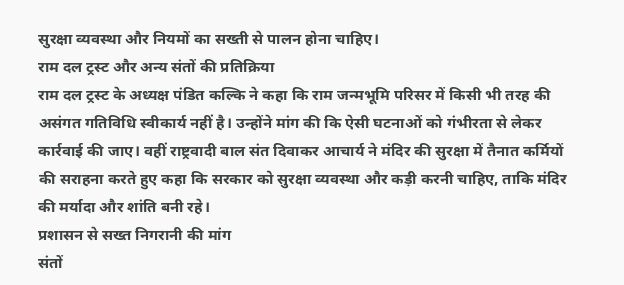सुरक्षा व्यवस्था और नियमों का सख्ती से पालन होना चाहिए।
राम दल ट्रस्ट और अन्य संतों की प्रतिक्रिया
राम दल ट्रस्ट के अध्यक्ष पंडित कल्कि ने कहा कि राम जन्मभूमि परिसर में किसी भी तरह की असंगत गतिविधि स्वीकार्य नहीं है। उन्होंने मांग की कि ऐसी घटनाओं को गंभीरता से लेकर कार्रवाई की जाए। वहीं राष्ट्रवादी बाल संत दिवाकर आचार्य ने मंदिर की सुरक्षा में तैनात कर्मियों की सराहना करते हुए कहा कि सरकार को सुरक्षा व्यवस्था और कड़ी करनी चाहिए, ताकि मंदिर की मर्यादा और शांति बनी रहे।
प्रशासन से सख्त निगरानी की मांग
संतों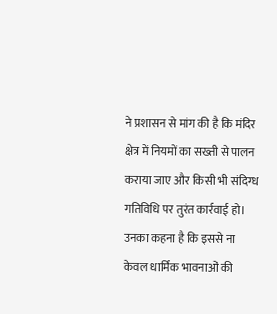ने प्रशासन से मांग की है कि मंदिर क्षेत्र में नियमों का सख्ती से पालन कराया जाए और किसी भी संदिग्ध गतिविधि पर तुरंत कार्रवाई हो। उनका कहना है कि इससे ना केवल धार्मिक भावनाओं की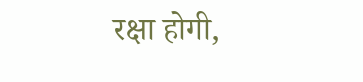रक्षा होगी,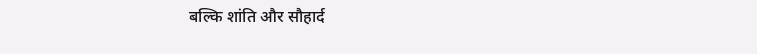बल्कि शांति और सौहार्द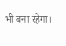भी बना रहेगा।